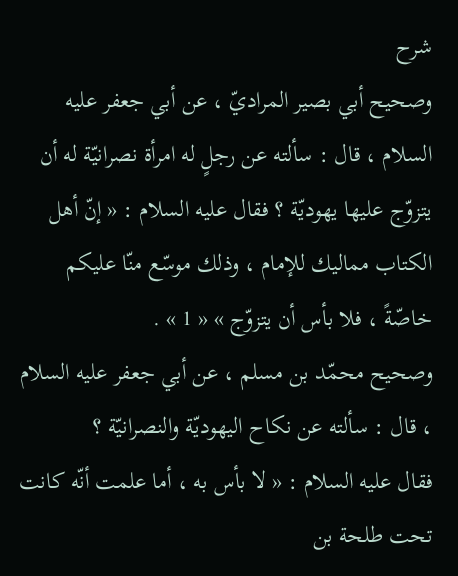شرح
وصحيح أبي بصير المراديّ ، عن أبي جعفر عليه السلام ، قال : سألته عن رجلٍ له امرأة نصرانيّة له أن يتزوّج عليها يهوديّة ؟ فقال عليه السلام : « إنّ أهل الكتاب مماليك للإمام ، وذلك موسّع منّا عليكم خاصّةً ، فلا بأس أن يتزوّج » « 1 » .
وصحيح محمّد بن مسلم ، عن أبي جعفر عليه السلام ، قال : سألته عن نكاح اليهوديّة والنصرانيّة ؟
فقال عليه السلام : « لا بأس به ، أما علمت أنّه كانت تحت طلحة بن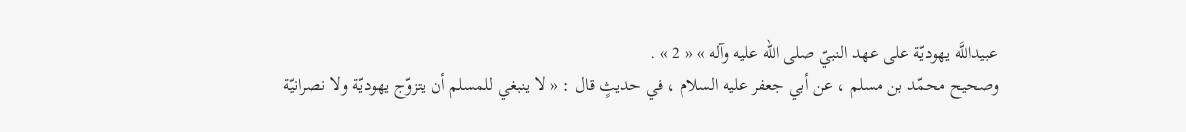عبيداللَّه يهوديّة على عهد النبيّ صلى الله عليه وآله » « 2 » .
وصحيح محمّد بن مسلم ، عن أبي جعفر عليه السلام ، في حديثٍ قال : « لا ينبغي للمسلم أن يتزوّج يهوديّة ولا نصرانيّة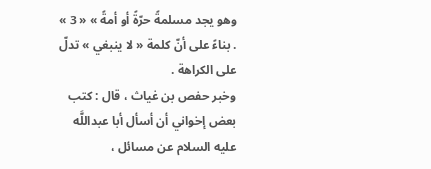وهو يجد مسلمةً حرّةً أو أمةً » « 3 » . بناءً على أنّ كلمة « لا ينبغي » تدلّ على الكراهة .
وخبر حفص بن غياث ، قال : كتب بعض إخواني أن أسأل أبا عبداللَّه عليه السلام عن مسائل ،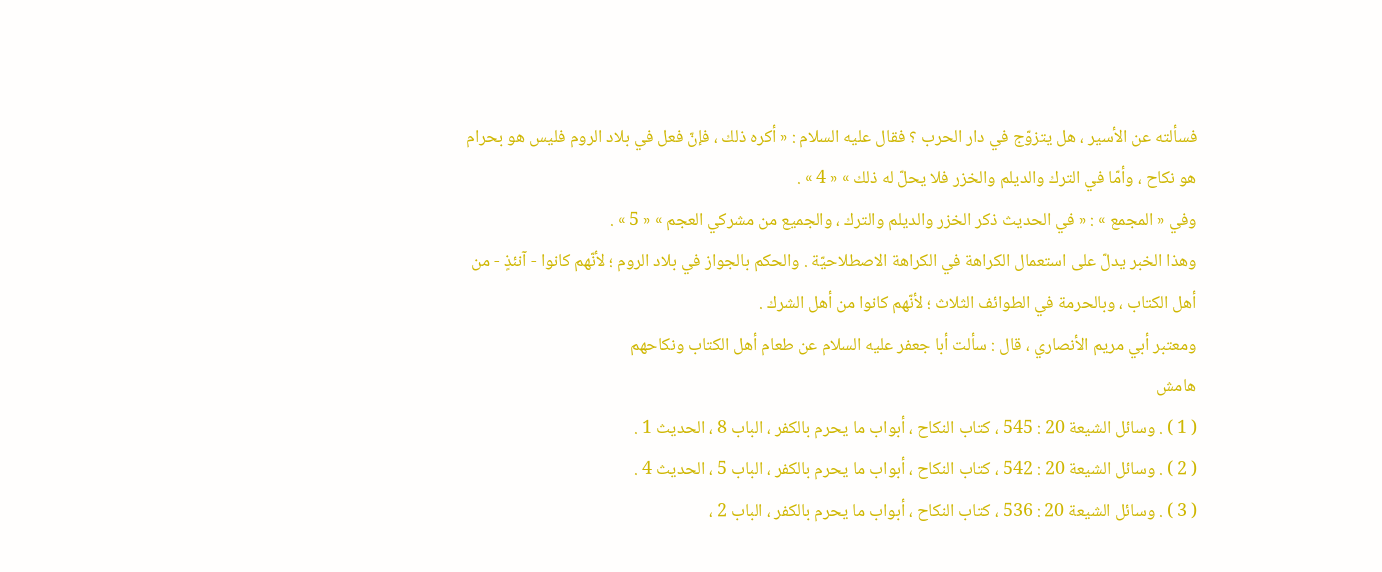فسألته عن الأسير ، هل يتزوّج في دار الحرب ؟ فقال عليه السلام : « أكره ذلك ، فإنّ فعل في بلاد الروم فليس هو بحرام هو نكاح ، وأمّا في الترك والديلم والخزر فلا يحلّ له ذلك » « 4 » .
وفي « المجمع » : « في الحديث ذكر الخزر والديلم والترك ، والجميع من مشركي العجم » « 5 » .
وهذا الخبر يدلّ على استعمال الكراهة في الكراهة الاصطلاحيّة . والحكم بالجواز في بلاد الروم ؛ لأنّهم كانوا - آنئذٍ - من أهل الكتاب ، وبالحرمة في الطوائف الثلاث ؛ لأنّهم كانوا من أهل الشرك .
ومعتبر أبي مريم الأنصاري ، قال : سألت أبا جعفر عليه السلام عن طعام أهل الكتاب ونكاحهم
هامش
( 1 ) . وسائل الشيعة 20 : 545 ، كتاب النكاح ، أبواب ما يحرم بالكفر ، الباب 8 ، الحديث 1 .
( 2 ) . وسائل الشيعة 20 : 542 ، كتاب النكاح ، أبواب ما يحرم بالكفر ، الباب 5 ، الحديث 4 .
( 3 ) . وسائل الشيعة 20 : 536 ، كتاب النكاح ، أبواب ما يحرم بالكفر ، الباب 2 ،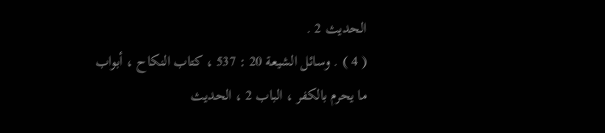الحديث 2 .
( 4 ) . وسائل الشيعة 20 : 537 ، كتاب النكاح ، أبواب ما يحرم بالكفر ، الباب 2 ، الحديث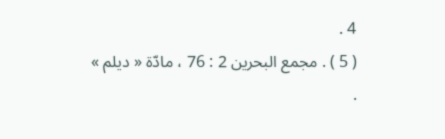4 .
( 5 ) . مجمع البحرين 2 : 76 ، مادّة « ديلم » .